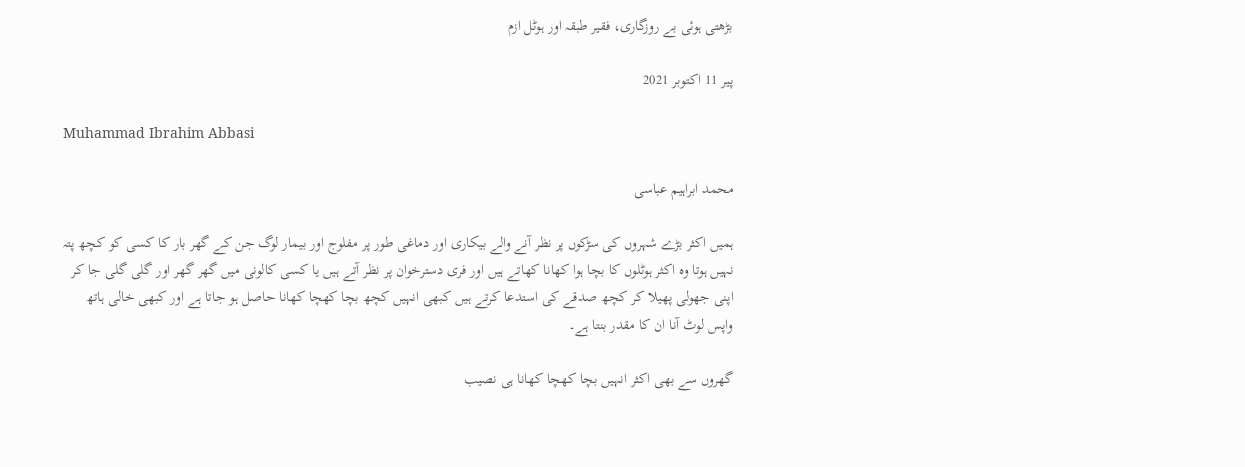بڑھتی ہوئی بے روزگاری، فقیر طبقہ اور ہوٹل ازم

پیر 11 اکتوبر 2021

Muhammad Ibrahim Abbasi

محمد ابراہیم عباسی

ہمیں اکثر بڑے شہروں کی سڑکوں پر نظر آنے والے بیکاری اور دماغی طور پر مفلوج اور بیمار لوگ جن کے گھر بار کا کسی کو کچھ پتہ نہیں ہوتا وہ اکثر ہوٹلوں کا بچا ہوا کھانا کھاتے ہیں اور فری دسترخوان پر نظر آتے ہیں یا کسی کالونی میں گھر گھر اور گلی گلی جا کر اپنی جھولی پھیلا کر کچھ صدقے کی استدعا کرتے ہیں کبھی انہیں کچھ بچا کھچا کھانا حاصل ہو جاتا ہے اور کبھی خالی ہاتھ واپس لوٹ آنا ان کا مقدر بنتا ہے۔

گھروں سے بھی اکثر انہیں بچا کھچا کھانا ہی نصیب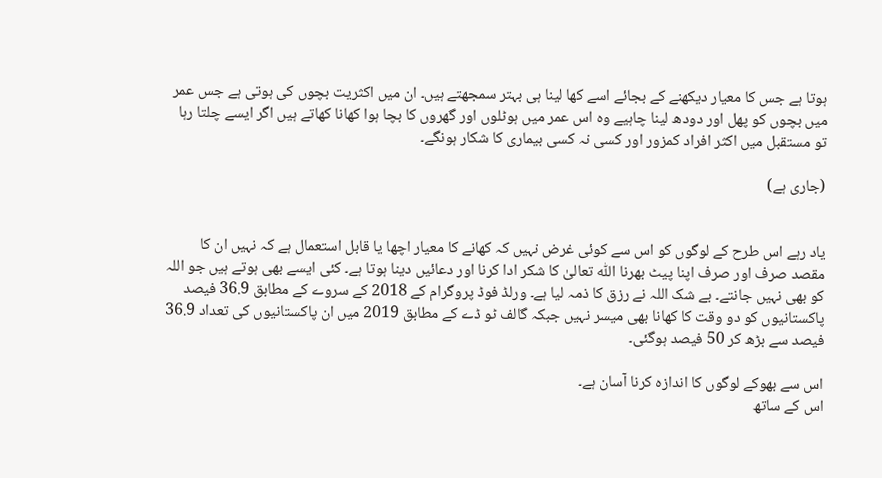ہوتا ہے جس کا معیار دیکھنے کے بجائے اسے کھا لینا ہی بہتر سمجھتے ہیں۔ ان میں اکثریت بچوں کی ہوتی ہے جس عمر میں بچوں کو پھل اور دودھ لینا چاہیے وہ اس عمر میں ہوٹلوں اور گھروں کا بچا ہوا کھانا کھاتے ہیں اگر ایسے چلتا رہا تو مستقبل میں اکثر افراد کمزور اور کسی نہ کسی بیماری کا شکار ہونگے۔

(جاری ہے)


یاد رہے اس طرح کے لوگوں کو اس سے کوئی غرض نہیں کہ کھانے کا معیار اچھا یا قابل استعمال ہے کہ نہیں ان کا مقصد صرف اور صرف اپنا پیٹ بھرنا اللّٰہ تعالیٰ کا شکر ادا کرنا اور دعائیں دینا ہوتا ہے۔ کئی ایسے بھی ہوتے ہیں جو اللہ کو بھی نہیں جانتے۔ بے شک اللہ نے رزق کا ذمہ لیا ہے۔ ورلڈ فوڈ پروگرام کے 2018 کے سروے کے مطابق 36.9 فیصد پاکستانیوں کو دو وقت کا کھانا بھی میسر نہیں جبکہ گالف ٹو ڈے کے مطابق 2019 میں ان پاکستانیوں کی تعداد 36.9 فیصد سے بڑھ کر 50 فیصد ہوگئی۔

اس سے بھوکے لوگوں کا اندازہ کرنا آسان ہے۔
اس کے ساتھ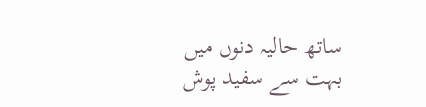ساتھ حالیہ دنوں میں بہت سے سفید پوش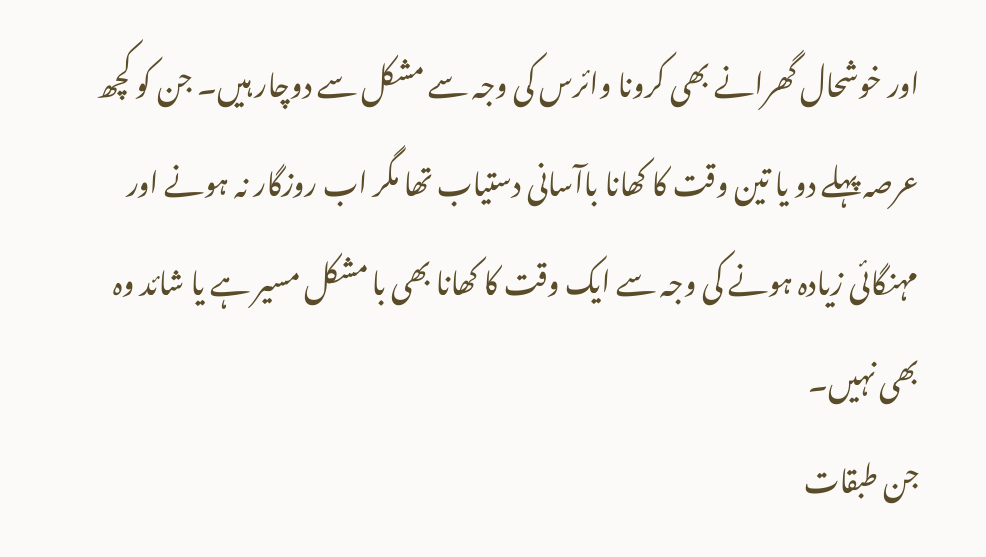اور خوشحال گھرانے بھی کرونا وائرس کی وجہ سے مشکل سے دوچار ہیں۔ جن کو کچھ عرصہ پہلے دو یا تین وقت کا کھانا باآسانی دستیاب تھا مگر اب روزگار نہ ہونے اور مہنگائی زیادہ ہونے کی وجہ سے ایک وقت کا کھانا بھی با مشکل مسیر ہے یا شائد وہ بھی نہیں۔
جن طبقات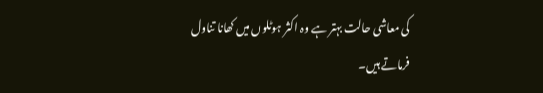کی معاشی حالت بہتر ہے وہ اکثر ہوٹلوں میں کھانا تناول فرماتے ہیں۔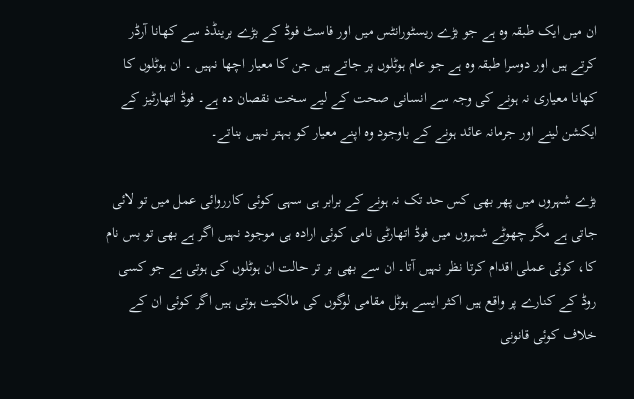ان میں ایک طبقہ وہ ہے جو بڑے ریسٹورانٹس میں اور فاسٹ فوڈ کے بڑے برینڈذ سے کھانا آرڈر کرتے ہیں اور دوسرا طبقہ وہ ہے جو عام ہوٹلوں پر جاتے ہیں جن کا معیار اچھا نہیں ۔ ان ہوٹلوں کا کھانا معیاری نہ ہونے کی وجہ سے انسانی صحت کے لیے سخت نقصان دہ ہے۔ فوڈ اتھارٹیز کے ایکشن لینے اور جرمانہ عائد ہونے کے باوجود وہ اپنے معیار کو بہتر نہیں بناتے۔

بڑے شہروں میں پھر بھی کس حد تک نہ ہونے کے برابر ہی سہی کوئی کارروائی عمل میں تو لائی جاتی ہے مگر چھوٹے شہروں میں فوڈ اتھارٹی نامی کوئی ارادہ ہی موجود نہیں اگر ہے بھی تو بس نام کا، کوئی عملی اقدام کرتا نظر نہیں آتا۔ ان سے بھی بر تر حالت ان ہوٹلوں کی ہوتی ہے جو کسی روڈ کے کنارے پر واقع ہیں اکثر ایسے ہوٹل مقامی لوگوں کی مالکیت ہوتی ہیں اگر کوئی ان کے خلاف کوئی قانونی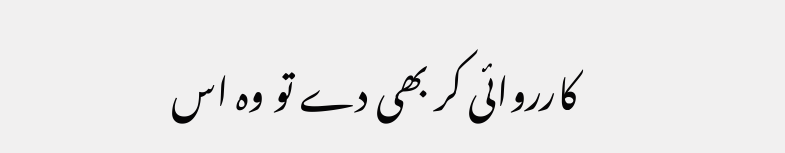کارروائی کر بھی دے تو وہ اس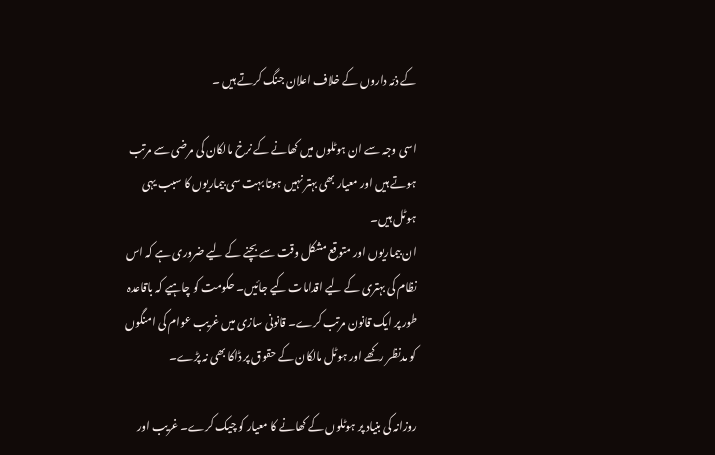کے ذمّہ داروں کے خلاف اعلان جنگ کرتے ہیں ۔

اسی وجہ سے ان ہوٹلوں میں کھانے کے نرخ مالکان کی مرضی سے مرتب ہوتے ہیں اور معیار بھی بہتر نہیں ہوتا بہت سی بیماریوں کا سبب یہی ہوٹل ہیں۔
ان بیماریوں اور متوقع مشکل وقت سے بچنے کے لیے ضروری ہے کہ اس نظام کی بہتری کے لیے اقدامات کیے جائیں۔ حکومت کو چاہیے کہ باقاعدہ طور پر ایک قانون مرتب کرے۔ قانونی سازی میں غریب عوام کی امنگوں کو مدنظر رکھے اور ہوٹل مالکان کے حقوق پر ڈاکا بھی نہ پڑے۔

روزانہ کی بنیاد پر ہوٹلوں کے کھانے کا معیار کو چیک کرے۔ غریب اور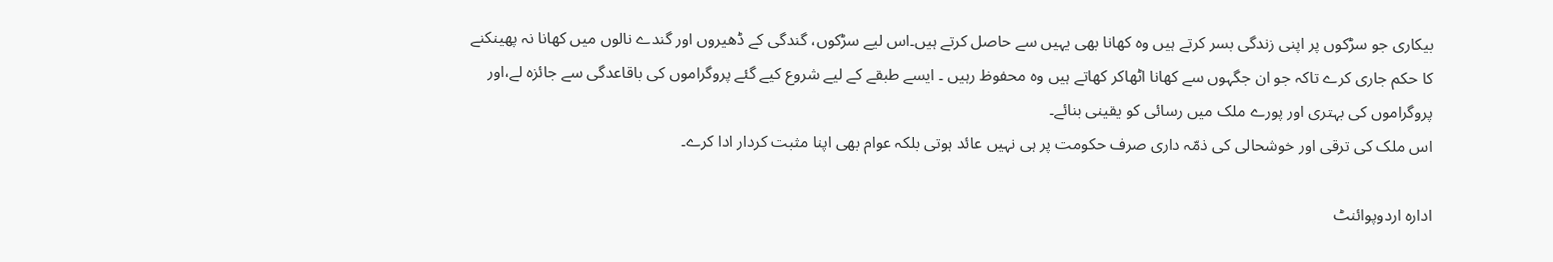بیکاری جو سڑکوں پر اپنی زندگی بسر کرتے ہیں وہ کھانا بھی یہیں سے حاصل کرتے ہیں۔اس لیے سڑکوں، گندگی کے ڈھیروں اور گندے نالوں میں کھانا نہ پھینکنے کا حکم جاری کرے تاکہ جو ان جگہوں سے کھانا اٹھاکر کھاتے ہیں وہ محفوظ رہیں ۔ ایسے طبقے کے لیے شروع کیے گئے پروگراموں کی باقاعدگی سے جائزہ لے،اور پروگراموں کی بہتری اور پورے ملک میں رسائی کو یقینی بنائے۔
اس ملک کی ترقی اور خوشحالی کی ذمّہ داری صرف حکومت پر ہی نہیں عائد ہوتی بلکہ عوام بھی اپنا مثبت کردار ادا کرے۔

ادارہ اردوپوائنٹ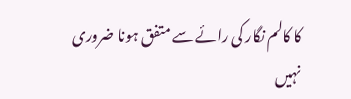کا کالم نگار کی رائے سے متفق ہونا ضروری نہیں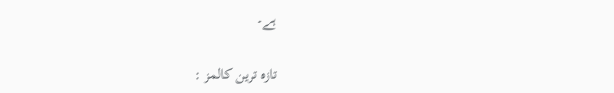ہے۔

تازہ ترین کالمز :